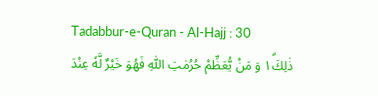Tadabbur-e-Quran - Al-Hajj : 30
ذٰلِكَ١ۗ وَ مَنْ یُّعَظِّمْ حُرُمٰتِ اللّٰهِ فَهُوَ خَیْرٌ لَّهٗ عِنْدَ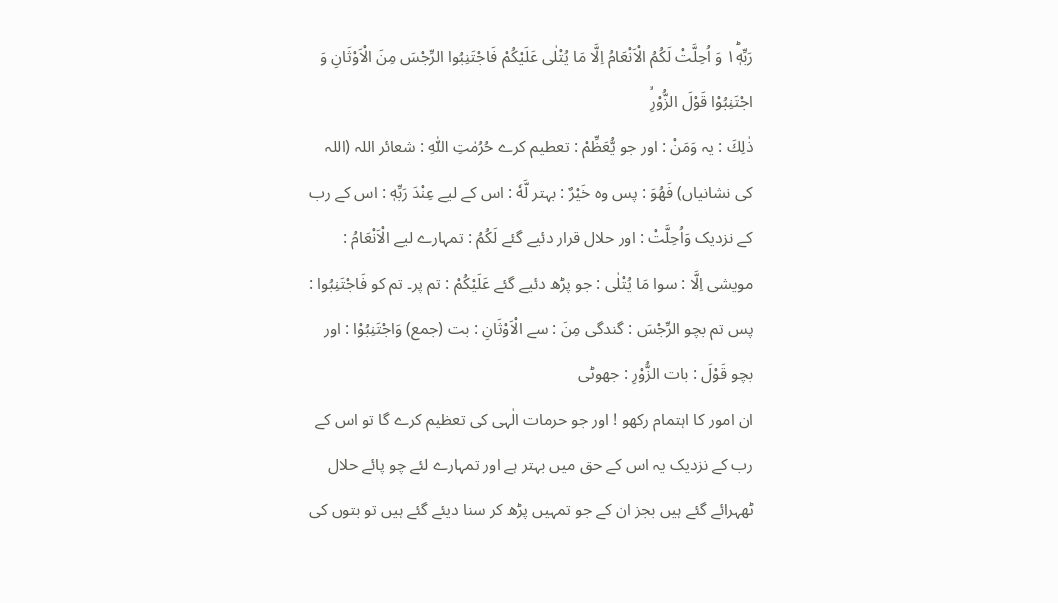رَبِّهٖ١ؕ وَ اُحِلَّتْ لَكُمُ الْاَنْعَامُ اِلَّا مَا یُتْلٰى عَلَیْكُمْ فَاجْتَنِبُوا الرِّجْسَ مِنَ الْاَوْثَانِ وَ اجْتَنِبُوْا قَوْلَ الزُّوْرِۙ
ذٰلِكَ : یہ وَمَنْ : اور جو يُّعَظِّمْ : تعطیم کرے حُرُمٰتِ اللّٰهِ : شعائر اللہ (اللہ کی نشانیاں) فَهُوَ : پس وہ خَيْرٌ : بہتر لَّهٗ : اس کے لیے عِنْدَ رَبِّهٖ : اس کے رب کے نزدیک وَاُحِلَّتْ : اور حلال قرار دئیے گئے لَكُمُ : تمہارے لیے الْاَنْعَامُ : مویشی اِلَّا : سوا مَا يُتْلٰى : جو پڑھ دئیے گئے عَلَيْكُمْ : تم پر۔ تم کو فَاجْتَنِبُوا : پس تم بچو الرِّجْسَ : گندگی مِنَ : سے الْاَوْثَانِ : بت (جمع) وَاجْتَنِبُوْا : اور بچو قَوْلَ : بات الزُّوْرِ : جھوٹی
ان امور کا اہتمام رکھو ! اور جو حرمات الٰہی کی تعظیم کرے گا تو اس کے رب کے نزدیک یہ اس کے حق میں بہتر ہے اور تمہارے لئے چو پائے حلال ٹھہرائے گئے ہیں بجز ان کے جو تمہیں پڑھ کر سنا دیئے گئے ہیں تو بتوں کی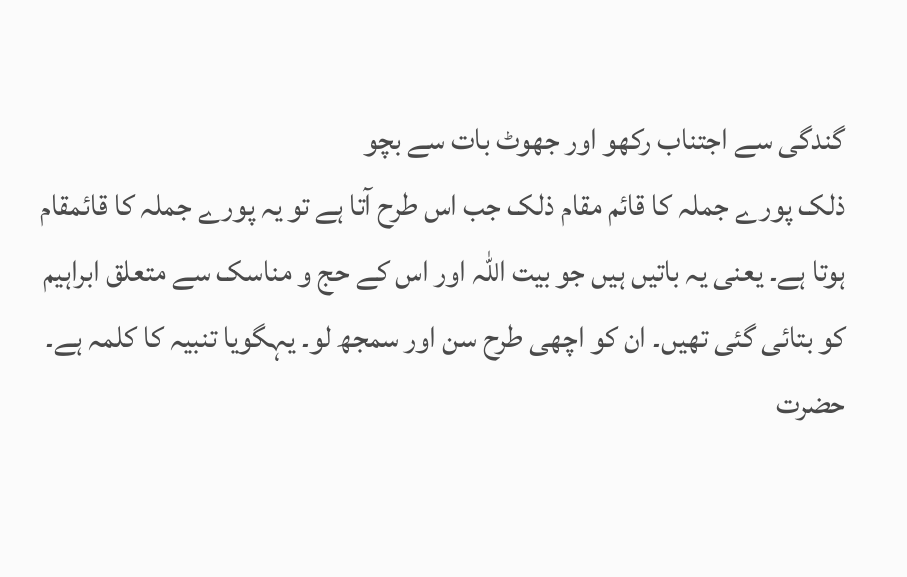گندگی سے اجتناب رکھو اور جھوٹ بات سے بچو
ذلک پورے جملہ کا قائم مقام ذلک جب اس طرح آتا ہے تو یہ پورے جملہ کا قائمقام ہوتا ہے۔ یعنی یہ باتیں ہیں جو بیت اللہ اور اس کے حج و مناسک سے متعلق ابراہیم کو بتائی گئی تھیں۔ ان کو اچھی طرح سن اور سمجھ لو۔ یہگویا تنبیہ کا کلمہ ہے۔ حضرت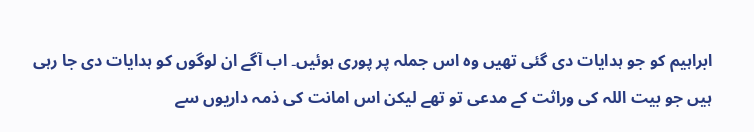ابراہیم کو جو ہدایات دی گئی تھیں وہ اس جملہ پر پوری ہوئیں۔ اب آگے ان لوگوں کو ہدایات دی جا رہی ہیں جو بیت اللہ کی وراثت کے مدعی تو تھے لیکن اس امانت کی ذمہ داریوں سے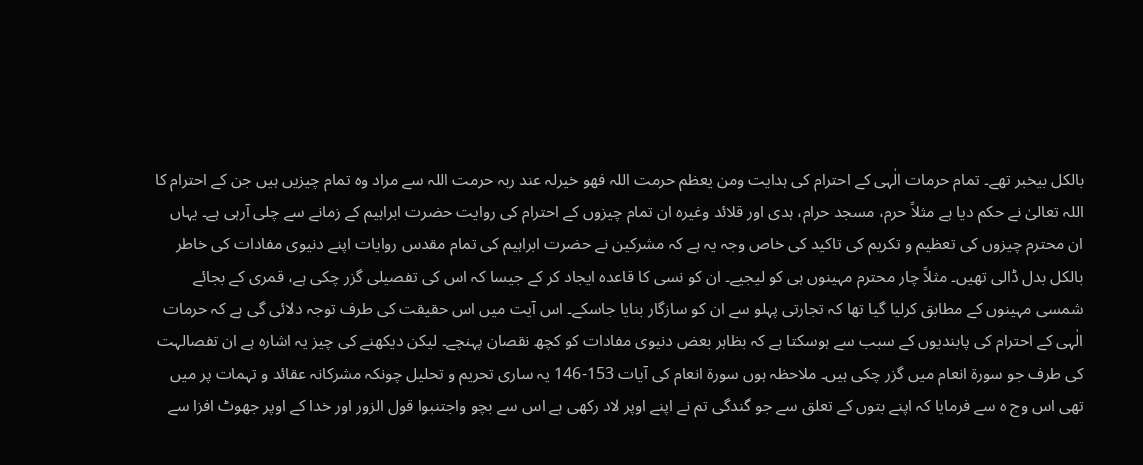بالکل بیخبر تھے۔ تمام حرمات الٰہی کے احترام کی ہدایت ومن یعظم حرمت اللہ فھو خیرلہ عند ربہ حرمت اللہ سے مراد وہ تمام چیزیں ہیں جن کے احترام کا اللہ تعالیٰ نے حکم دیا ہے مثلاً حرم، مسجد حرام، ہدی اور قلائد وغیرہ ان تمام چیزوں کے احترام کی روایت حضرت ابراہیم کے زمانے سے چلی آرہی ہے۔ یہاں ان محترم چیزوں کی تعظیم و تکریم کی تاکید کی خاص وجہ یہ ہے کہ مشرکین نے حضرت ابراہیم کی تمام مقدس روایات اپنے دنیوی مفادات کی خاطر بالکل بدل ڈالی تھیں۔ مثلاً چار محترم مہینوں ہی کو لیجیے۔ ان کو نسی کا قاعدہ ایجاد کر کے جیسا کہ اس کی تفصیلی گزر چکی ہے، قمری کے بجائے شمسی مہینوں کے مطابق کرلیا گیا تھا کہ تجارتی پہلو سے ان کو سازگار بنایا جاسکے۔ اس آیت میں اس حقیقت کی طرف توجہ دلائی گی ہے کہ حرمات الٰہی کے احترام کی پابندیوں کے سبب سے ہوسکتا ہے کہ بظاہر بعض دنیوی مفادات کو کچھ نقصان پہنچے۔ لیکن دیکھنے کی چیز یہ اشارہ ہے ان تفصالہت کی طرف جو سورة انعام میں گزر چکی ہیں۔ ملاحظہ ہوں سورة انعام کی آیات 153-146 یہ ساری تحریم و تحلیل چونکہ مشرکانہ عقائد و تہمات پر میں تھی اس وج ہ سے فرمایا کہ اپنے بتوں کے تعلق سے جو گندگی تم نے اپنے اوپر لاد رکھی ہے اس سے بچو واجتنبوا قول الزور اور خدا کے اوپر جھوٹ افزا سے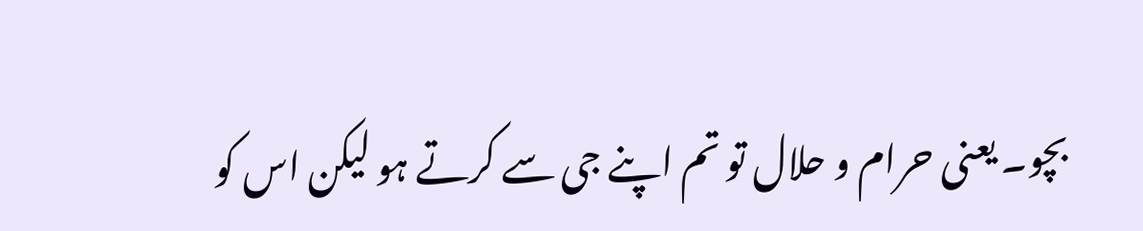بچو۔ یعنی حرام و حلال تو تم اپنے جی سے کرتے ہو لیکن اس کو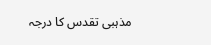مذہبی تقدس کا درجہ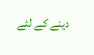دینے کے لئے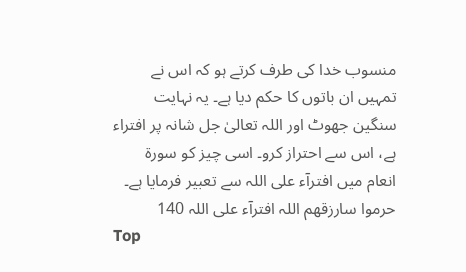منسوب خدا کی طرف کرتے ہو کہ اس نے تمہیں ان باتوں کا حکم دیا ہے۔ یہ نہایت سنگین جھوٹ اور اللہ تعالیٰ جل شانہ پر افتراء ہے، اس سے احتراز کرو۔ اسی چیز کو سورة انعام میں افترآء علی اللہ سے تعبیر فرمایا ہے۔ حرموا سارزقھم اللہ افترآء علی اللہ 140
Top